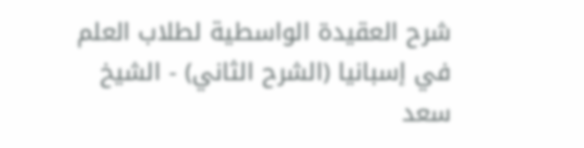شرح العقيدة الواسطية لطلاب العلم في إسبانيا (الشرح الثاني) - الشيخ سعد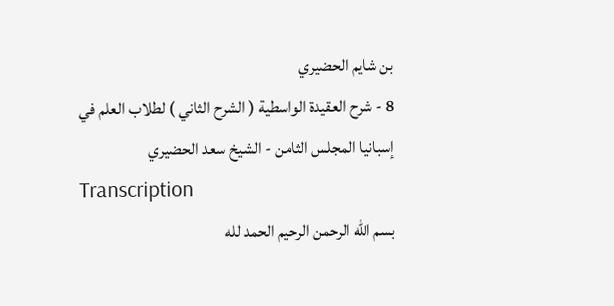بن شايم الحضيري
8 - شرح العقيدة الواسطية ( الشرح الثاني ) لطلاب العلم في إسبانيا المجلس الثامن - الشيخ سعد الحضيري
Transcription
بسم الله الرحمن الرحيم الحمد لله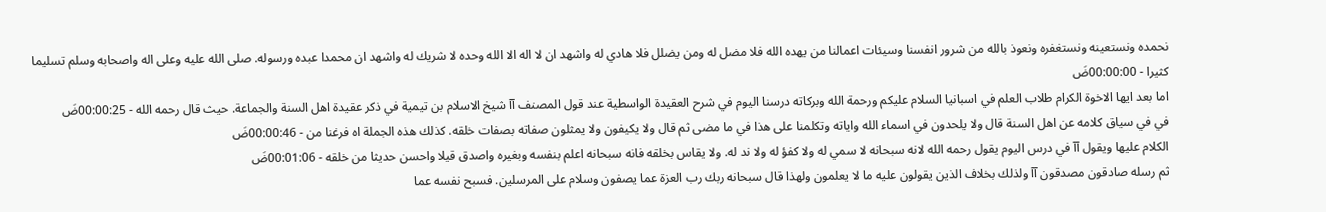نحمده ونستعينه ونستغفره ونعوذ بالله من شرور انفسنا وسيئات اعمالنا من يهده الله فلا مضل له ومن يضلل فلا هادي له واشهد ان لا اله الا الله وحده لا شريك له واشهد ان محمدا عبده ورسوله. صلى الله عليه وعلى اله واصحابه وسلم تسليما كثيرا - 00:00:00ضَ
اما بعد ايها الاخوة الكرام طلاب العلم في اسبانيا السلام عليكم ورحمة الله وبركاته درسنا اليوم في شرح العقيدة الواسطية عند قول المصنف آآ شيخ الاسلام بن تيمية في ذكر عقيدة اهل السنة والجماعة. حيث قال رحمه الله - 00:00:25ضَ
في في سياق كلامه عن اهل السنة قال ولا يلحدون في اسماء الله واياته وتكلمنا على هذا في ما مضى ثم قال ولا يكيفون ولا يمثلون صفاته بصفات خلقه. كذلك هذه الجملة اه فرغنا من - 00:00:46ضَ
الكلام عليها ويقول آآ في درس اليوم يقول رحمه الله لانه سبحانه لا سمي له ولا كفؤ له ولا ند له. ولا يقاس بخلقه فانه سبحانه اعلم بنفسه وبغيره واصدق قيلا واحسن حديثا من خلقه - 00:01:06ضَ
ثم رسله صادقون مصدقون آآ ولذلك بخلاف الذين يقولون عليه ما لا يعلمون ولهذا قال سبحانه ربك رب العزة عما يصفون وسلام على المرسلين. فسبح نفسه عما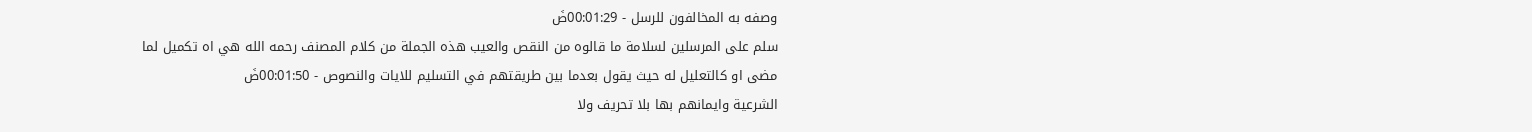وصفه به المخالفون للرسل - 00:01:29ضَ
سلم على المرسلين لسلامة ما قالوه من النقص والعيب هذه الجملة من كلام المصنف رحمه الله هي اه تكميل لما مضى او كالتعليل له حيث يقول بعدما بين طريقتهم في التسليم للايات والنصوص - 00:01:50ضَ
الشرعية وايمانهم بها بلا تحريف ولا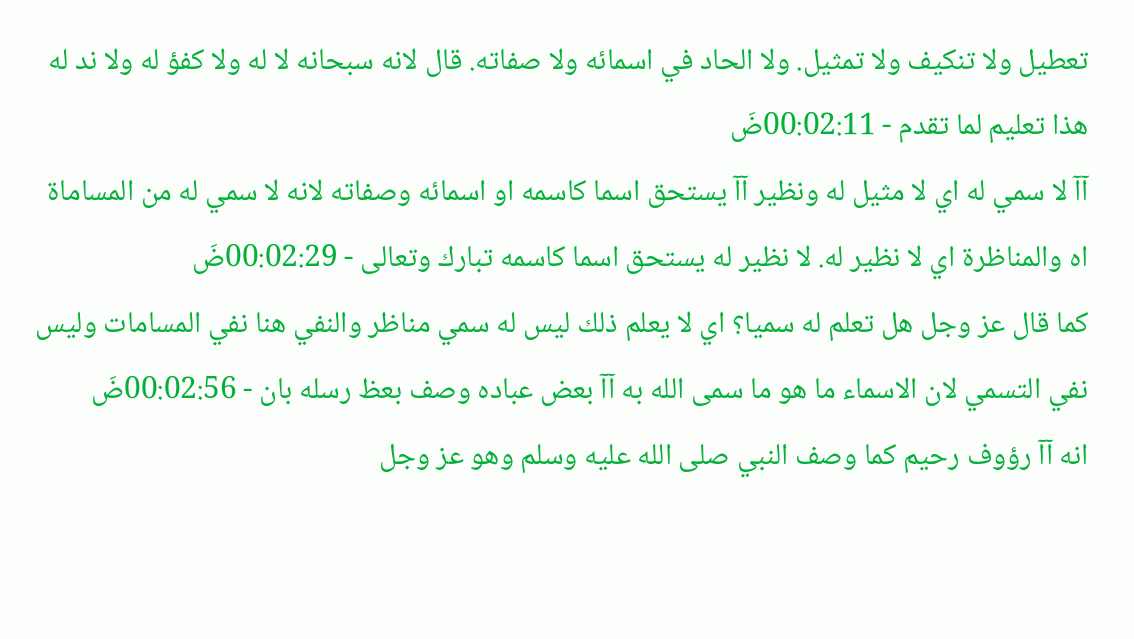تعطيل ولا تنكيف ولا تمثيل. ولا الحاد في اسمائه ولا صفاته. قال لانه سبحانه لا له ولا كفؤ له ولا ند له هذا تعليم لما تقدم - 00:02:11ضَ
آآ لا سمي له اي لا مثيل له ونظير آآ يستحق اسما كاسمه او اسمائه وصفاته لانه لا سمي له من المساماة اه والمناظرة اي لا نظير له. لا نظير له يستحق اسما كاسمه تبارك وتعالى - 00:02:29ضَ
كما قال عز وجل هل تعلم له سميا؟ اي لا يعلم ذلك ليس له سمي مناظر والنفي هنا نفي المسامات وليس نفي التسمي لان الاسماء ما هو ما سمى الله به آآ بعض عباده وصف بعظ رسله بان - 00:02:56ضَ
انه آآ رؤوف رحيم كما وصف النبي صلى الله عليه وسلم وهو عز وجل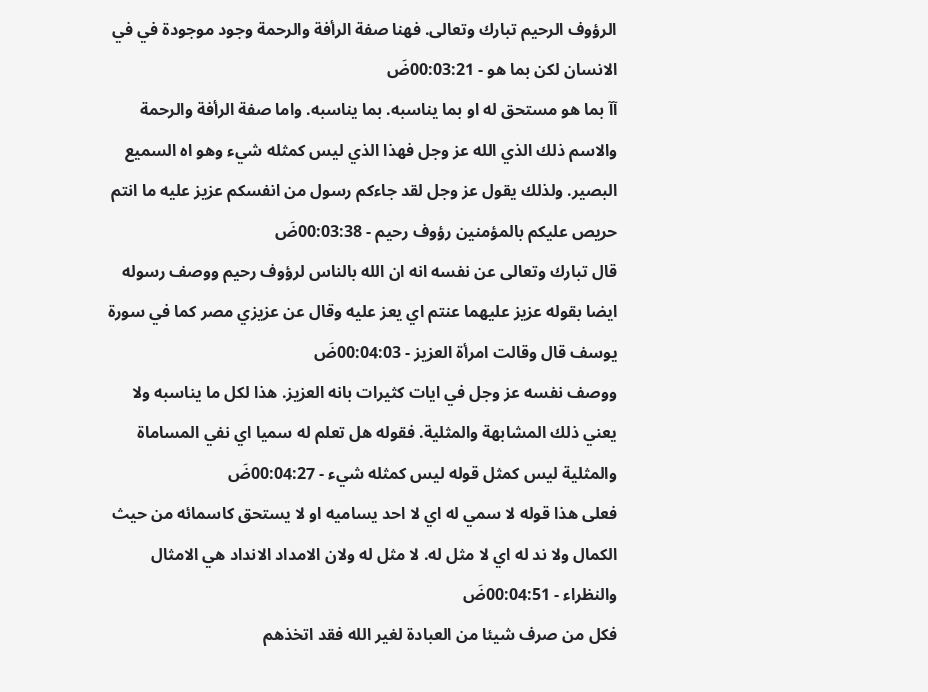الرؤوف الرحيم تبارك وتعالى. فهنا صفة الرأفة والرحمة وجود موجودة في في الانسان لكن بما هو - 00:03:21ضَ
آآ بما هو مستحق له او بما يناسبه. بما يناسبه. واما صفة الرأفة والرحمة والاسم ذلك الذي الله عز وجل فهذا الذي ليس كمثله شيء وهو اه السميع البصير. ولذلك يقول عز وجل لقد جاءكم رسول من انفسكم عزيز عليه ما انتم حريص عليكم بالمؤمنين رؤوف رحيم - 00:03:38ضَ
قال تبارك وتعالى عن نفسه انه ان الله بالناس لرؤوف رحيم ووصف رسوله ايضا بقوله عزيز عليهما عنتم اي يعز عليه وقال عن عزيزي مصر كما في سورة يوسف قال وقالت امرأة العزيز - 00:04:03ضَ
ووصف نفسه عز وجل في ايات كثيرات بانه العزيز. هذا لكل ما يناسبه ولا يعني ذلك المشابهة والمثلية. فقوله هل تعلم له سميا اي نفي المساماة والمثلية ليس كمثل قوله ليس كمثله شيء - 00:04:27ضَ
فعلى هذا قوله لا سمي له اي لا احد يساميه او لا يستحق كاسمائه من حيث الكمال ولا ند له اي لا مثل له. لا مثل له ولان الامداد الانداد هي الامثال والنظراء - 00:04:51ضَ
فكل من صرف شيئا من العبادة لغير الله فقد اتخذهم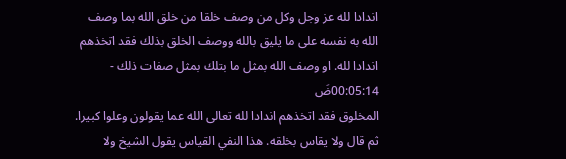اندادا لله عز وجل وكل من وصف خلقا من خلق الله بما وصف الله به نفسه على ما يليق بالله ووصف الخلق بذلك فقد اتخذهم اندادا لله. او وصف الله بمثل ما بتلك بمثل صفات ذلك - 00:05:14ضَ
المخلوق فقد اتخذهم اندادا لله تعالى الله عما يقولون وعلوا كبيرا. ثم قال ولا يقاس بخلقه. هذا النفي القياس يقول الشيخ ولا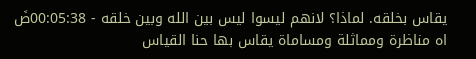يقاس بخلقه. لماذا؟ لانهم ليسوا ليس بين الله وبين خلقه - 00:05:38ضَ
اه مناظرة ومماثلة ومساماة يقاس بها حنا القياس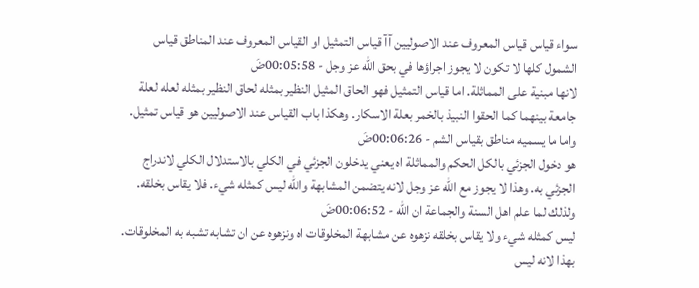سواء قياس قياس المعروف عند الاصوليين آآ قياس التمثيل او القياس المعروف عند المناطق قياس الشمول كلها لا تكون لا يجوز اجراؤها في بحق الله عز وجل - 00:05:58ضَ
لانها مبنية على المماثلة. اما قياس التمثيل فهو الحاق المثيل النظير بمثله لحاق النظير بمثله لعله لعلة جامعة بينهما كما الحقوا النبيذ بالخمر بعلة الاسكار. وهكذا باب القياس عند الاصوليين هو قياس تمثيل. واما ما يسميه مناطق بقياس الشم - 00:06:26ضَ
هو دخول الجزئي بالكل الحكم والمماثلة اه يعني يدخلون الجزئي في الكلي بالاستدلال الكلي لاندراج الجزئي به. وهذا لا يجوز مع الله عز وجل لانه يتضمن المشابهة والله ليس كمثله شيء. فلا يقاس بخلقه. ولذلك لما علم اهل السنة والجماعة ان الله - 00:06:52ضَ
ليس كمثله شيء ولا يقاس بخلقه نزهوه عن مشابهة المخلوقات اه ونزهوه عن ان تشابه تشبه به المخلوقات. بهذا لانه ليس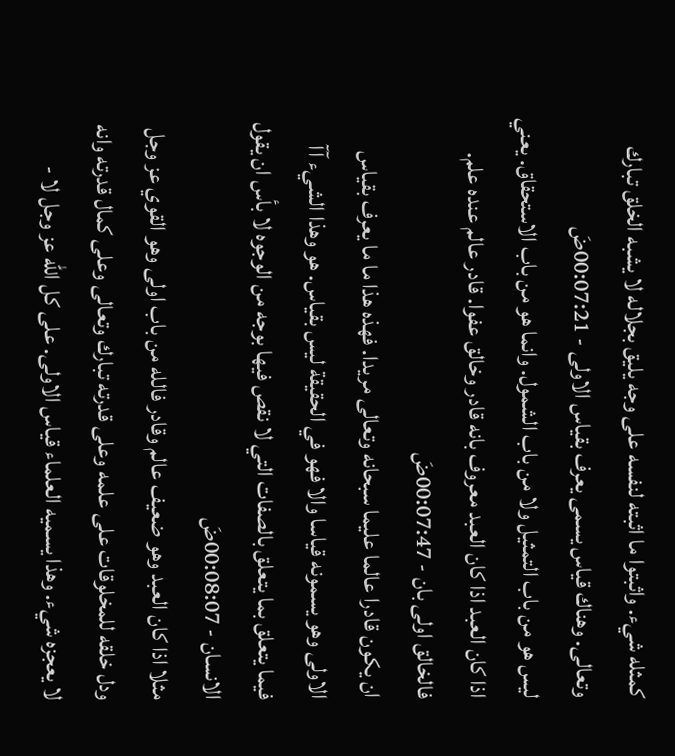كمثله شيء. واثبتوا ما اثبته لنفسه على وجه يليق بجلاله لا يشبه الخلق تبارك وتعالى. وهناك قياس يسمى يعرف بقياس الاولى - 00:07:21ضَ
ليس هو من باب التمثيل ولا من باب الشمول. وانما هو من باب الاستحقاق. يعني اذا كان العبد اذا كان العبد معروف بانه قادر وخالق عفوا. قادر عالم عنده علم. فالخالق اولى بان - 00:07:47ضَ
ان يكون قادرا عالما عليما سبحانه وتعالى مريدا. فهذه هذا ما ما يعرف بقياس الاولى وهو يسمونه قياسا والا فهو في الحقيقة ليس بقياس. هو وهذا الشيء آآ فيما يتعلق بما يتعلق بالصفات التي لا نقص فيها بوجه من الوجوه لا بأس ان يقول الانسان - 00:08:07ضَ
مثلا اذا كان العبد وهو ضعيف عالم وقادر فالله من باب اولى وهو القوي عز وجل ودل خلقه للمخلوقات على علمه وعلى قدرته تبارك وتعالى وعلى كمال قدرته وانه لا يعجزه شيء. وهذا يسميه العلماء قياس الاولى. على كل الله عز وجل لا -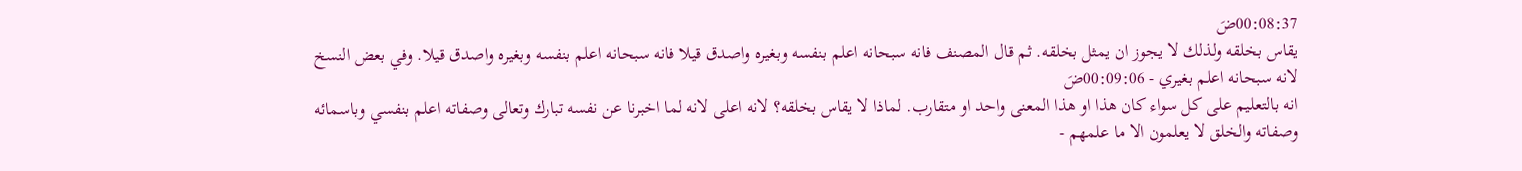00:08:37ضَ
يقاس بخلقه ولذلك لا يجوز ان يمثل بخلقه. ثم قال المصنف فانه سبحانه اعلم بنفسه وبغيره واصدق قيلا فانه سبحانه اعلم بنفسه وبغيره واصدق قيلا. وفي بعض النسخ لانه سبحانه اعلم بغيري - 00:09:06ضَ
انه بالتعليم على كل سواء كان هذا او هذا المعنى واحد او متقارب. لماذا لا يقاس بخلقه؟ لانه اعلى لانه لما اخبرنا عن نفسه تبارك وتعالى وصفاته اعلم بنفسي وباسمائه وصفاته والخلق لا يعلمون الا ما علمهم -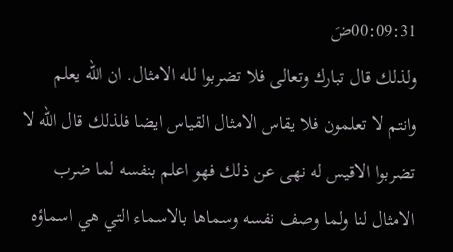00:09:31ضَ
ولذلك قال تبارك وتعالى فلا تضربوا لله الامثال. ان الله يعلم وانتم لا تعلمون فلا يقاس الامثال القياس ايضا فلذلك قال الله لا تضربوا الاقيس له نهى عن ذلك فهو اعلم بنفسه لما ضرب الامثال لنا ولما وصف نفسه وسماها بالاسماء التي هي اسماؤه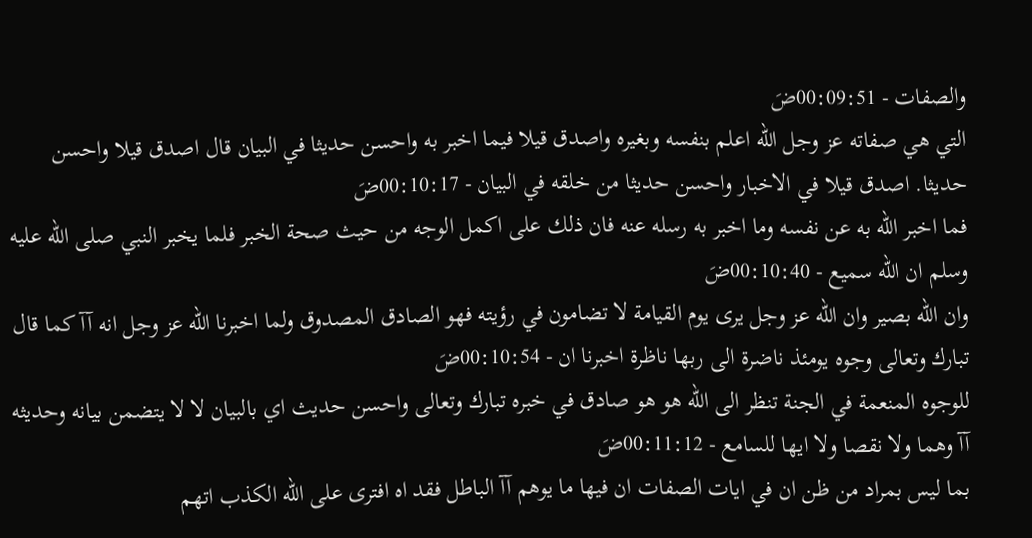والصفات - 00:09:51ضَ
التي هي صفاته عز وجل الله اعلم بنفسه وبغيره واصدق قيلا فيما اخبر به واحسن حديثا في البيان قال اصدق قيلا واحسن حديثا. اصدق قيلا في الاخبار واحسن حديثا من خلقه في البيان - 00:10:17ضَ
فما اخبر الله به عن نفسه وما اخبر به رسله عنه فان ذلك على اكمل الوجه من حيث صحة الخبر فلما يخبر النبي صلى الله عليه وسلم ان الله سميع - 00:10:40ضَ
وان الله بصير وان الله عز وجل يرى يوم القيامة لا تضامون في رؤيته فهو الصادق المصدوق ولما اخبرنا الله عز وجل انه آآ كما قال تبارك وتعالى وجوه يومئذ ناضرة الى ربها ناظرة اخبرنا ان - 00:10:54ضَ
للوجوه المنعمة في الجنة تنظر الى الله هو هو صادق في خبره تبارك وتعالى واحسن حديث اي بالبيان لا لا يتضمن بيانه وحديثه آآ وهما ولا نقصا ولا ايها للسامع - 00:11:12ضَ
بما ليس بمراد من ظن ان في ايات الصفات ان فيها ما يوهم آآ الباطل فقد اه افترى على الله الكذب اتهم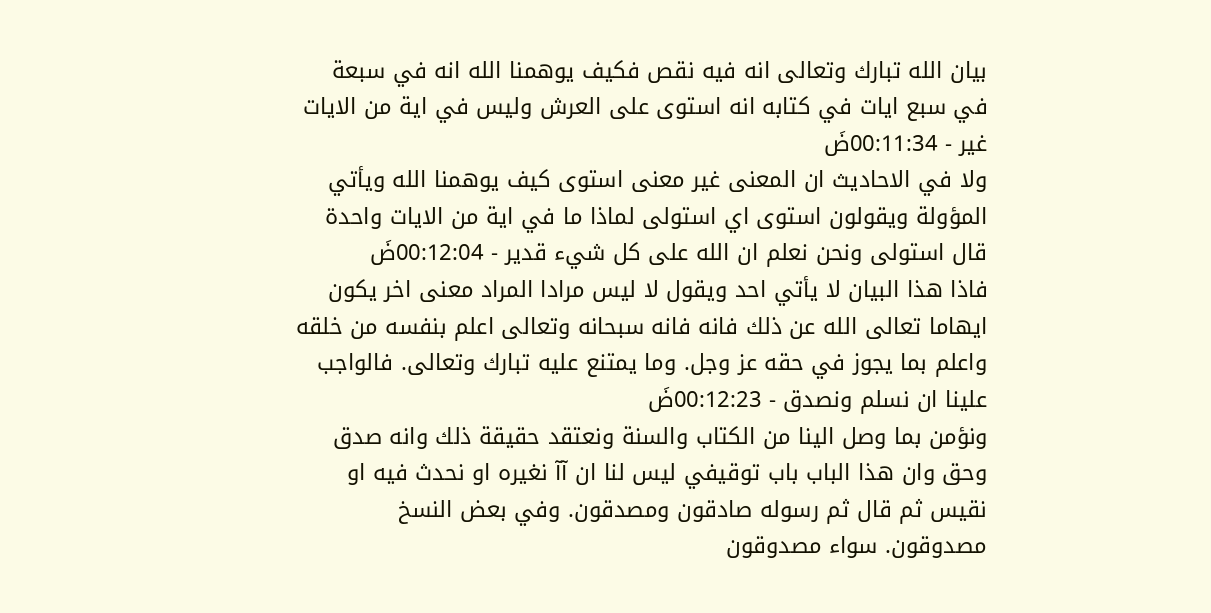بيان الله تبارك وتعالى انه فيه نقص فكيف يوهمنا الله انه في سبعة في سبع ايات في كتابه انه استوى على العرش وليس في اية من الايات غير - 00:11:34ضَ
ولا في الاحاديث ان المعنى غير معنى استوى كيف يوهمنا الله ويأتي المؤولة ويقولون استوى اي استولى لماذا ما في اية من الايات واحدة قال استولى ونحن نعلم ان الله على كل شيء قدير - 00:12:04ضَ
فاذا هذا البيان لا يأتي احد ويقول لا ليس مرادا المراد معنى اخر يكون ايهاما تعالى الله عن ذلك فانه فانه سبحانه وتعالى اعلم بنفسه من خلقه واعلم بما يجوز في حقه عز وجل. وما يمتنع عليه تبارك وتعالى. فالواجب علينا ان نسلم ونصدق - 00:12:23ضَ
ونؤمن بما وصل الينا من الكتاب والسنة ونعتقد حقيقة ذلك وانه صدق وحق وان هذا الباب باب توقيفي ليس لنا ان آآ نغيره او نحدث فيه او نقيس ثم قال ثم رسوله صادقون ومصدقون. وفي بعض النسخ مصدوقون. سواء مصدوقون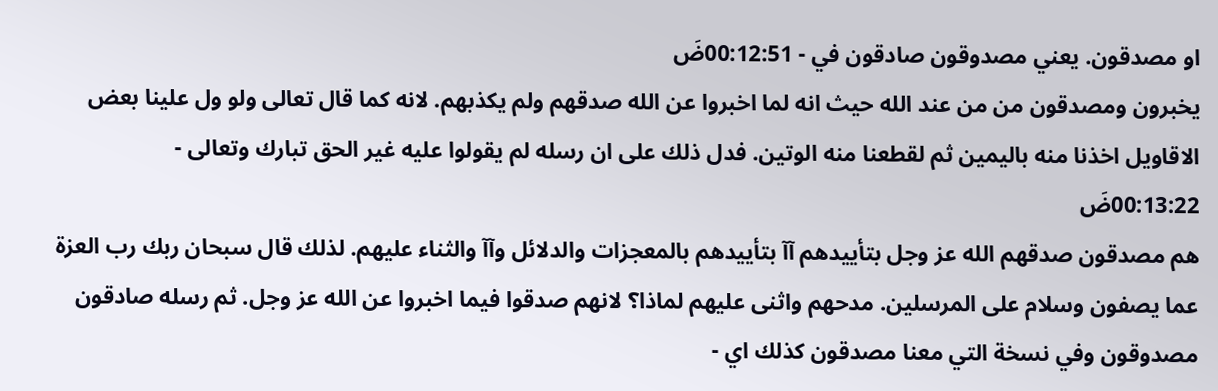او مصدقون. يعني مصدوقون صادقون في - 00:12:51ضَ
يخبرون ومصدقون من من عند الله حيث انه لما اخبروا عن الله صدقهم ولم يكذبهم. لانه كما قال تعالى ولو ول علينا بعض الاقاويل اخذنا منه باليمين ثم لقطعنا منه الوتين. فدل ذلك على ان رسله لم يقولوا عليه غير الحق تبارك وتعالى - 00:13:22ضَ
هم مصدقون صدقهم الله عز وجل بتأييدهم آآ بتأييدهم بالمعجزات والدلائل وآآ والثناء عليهم. لذلك قال سبحان ربك رب العزة عما يصفون وسلام على المرسلين. مدحهم واثنى عليهم لماذا؟ لانهم صدقوا فيما اخبروا عن الله عز وجل. ثم رسله صادقون مصدوقون وفي نسخة التي معنا مصدقون كذلك اي -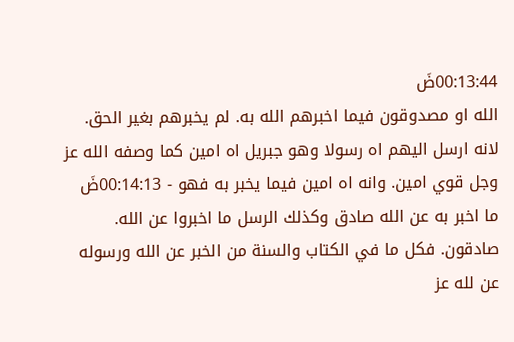00:13:44ضَ
الله او مصدوقون فيما اخبرهم الله به. لم يخبرهم بغير الحق. لانه ارسل اليهم اه رسولا وهو جبريل اه امين كما وصفه الله عز وجل قوي امين. وانه اه امين فيما يخبر به فهو - 00:14:13ضَ
ما اخبر به عن الله صادق وكذلك الرسل ما اخبروا عن الله. صادقون. فكل ما في الكتاب والسنة من الخبر عن الله ورسوله عن لله عز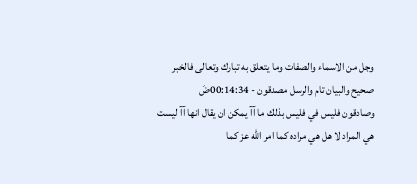وجل من الاسماء والصفات وما يتعلق به تبارك وتعالى فالخبر صحيح والبيان تام والرسل مصدقون - 00:14:34ضَ
وصادقون فليس في فليس بذلك ما آآ يمكن ان يقال انها آآ ليست هي المراد لا هل هي مراده كما امر الله عز كما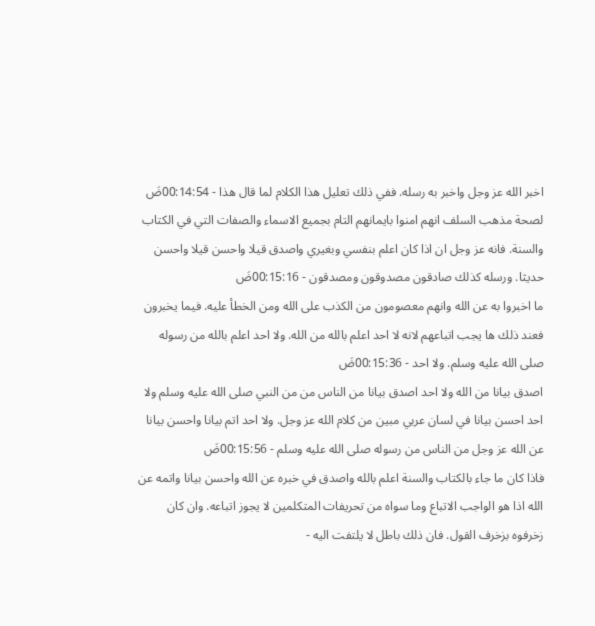اخبر الله عز وجل واخبر به رسله. ففي ذلك تعليل هذا الكلام لما قال هذا - 00:14:54ضَ
لصحة مذهب السلف انهم امنوا بايمانهم التام بجميع الاسماء والصفات التي في الكتاب والسنة. فانه عز وجل ان اذا كان اعلم بنفسي وبغيري واصدق قيلا واحسن قيلا واحسن حديثا. ورسله كذلك صادقون مصدوقون ومصدقون - 00:15:16ضَ
ما اخبروا به عن الله وانهم معصومون من الكذب على الله ومن الخطأ عليه. فيما يخبرون فعند ذلك ها يجب اتباعهم لانه لا احد اعلم بالله من الله. ولا احد اعلم بالله من رسوله صلى الله عليه وسلم. ولا احد - 00:15:36ضَ
اصدق بيانا من الله ولا احد اصدق بيانا من الناس من من النبي صلى الله عليه وسلم ولا احد احسن بيانا في لسان عربي مبين من كلام الله عز وجل. ولا احد اتم بيانا واحسن بيانا عن الله عز وجل من الناس من رسوله صلى الله عليه وسلم - 00:15:56ضَ
فاذا كان ما جاء بالكتاب والسنة اعلم بالله واصدق في خبره عن الله واحسن بيانا واتمه عن الله اذا هو الواجب الاتباع وما سواه من تحريفات المتكلمين لا يجوز اتباعه. وان كان زخرفوه بزخرف القول. فان ذلك باطل لا يلتفت اليه -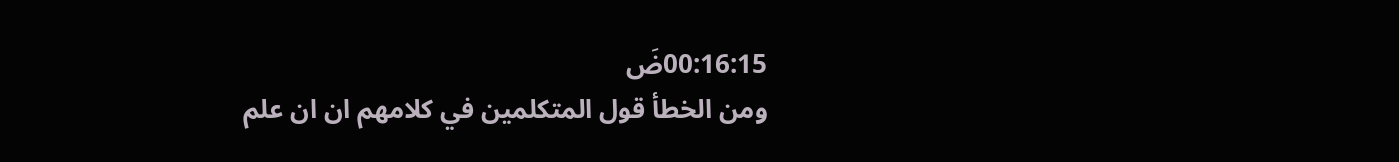00:16:15ضَ
ومن الخطأ قول المتكلمين في كلامهم ان ان علم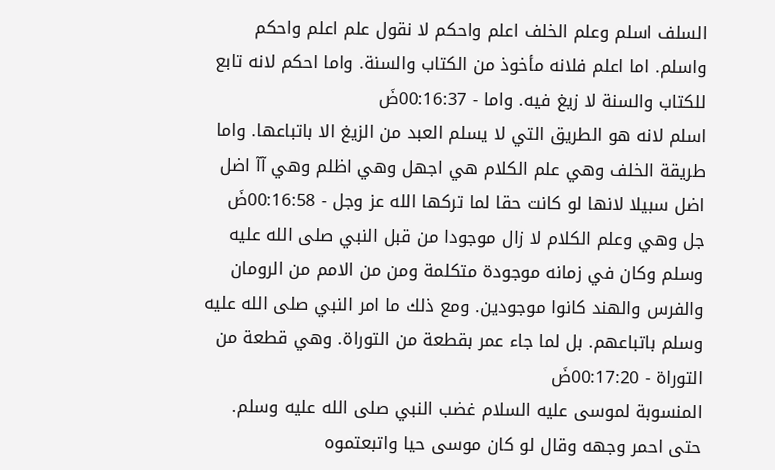السلف اسلم وعلم الخلف اعلم واحكم لا نقول علم اعلم واحكم واسلم. اما اعلم فلانه مأخوذ من الكتاب والسنة. واما احكم لانه تابع للكتاب والسنة لا زيغ فيه. واما - 00:16:37ضَ
اسلم لانه هو الطريق التي لا يسلم العبد من الزيغ الا باتباعها. واما طريقة الخلف وهي علم الكلام هي اجهل وهي اظلم وهي آآ اضل اضل سبيلا لانها لو كانت حقا لما تركها الله عز وجل - 00:16:58ضَ
جل وهي وعلم الكلام لا زال موجودا من قبل النبي صلى الله عليه وسلم وكان في زمانه موجودة متكلمة ومن من الامم من الرومان والفرس والهند كانوا موجودين. ومع ذلك ما امر النبي صلى الله عليه وسلم باتباعهم. بل لما جاء عمر بقطعة من التوراة. وهي قطعة من التوراة - 00:17:20ضَ
المنسوبة لموسى عليه السلام غضب النبي صلى الله عليه وسلم. حتى احمر وجهه وقال لو كان موسى حيا واتبعتموه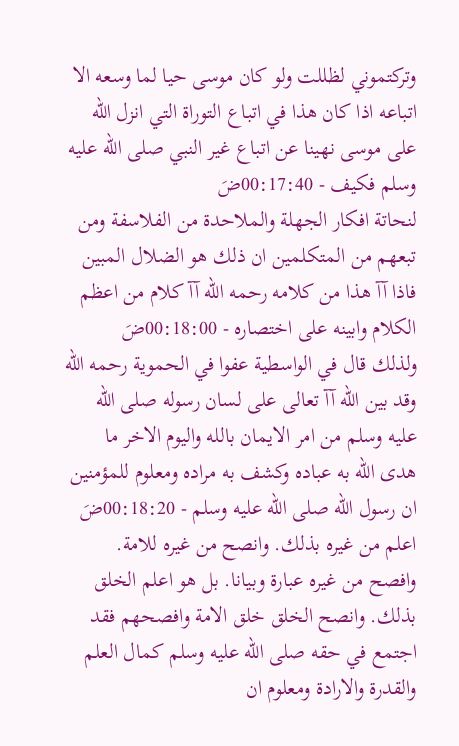وتركتموني لظللت ولو كان موسى حيا لما وسعه الا اتباعه اذا كان هذا في اتباع التوراة التي انزل الله على موسى نهينا عن اتباع غير النبي صلى الله عليه وسلم فكيف - 00:17:40ضَ
لنحاتة افكار الجهلة والملاحدة من الفلاسفة ومن تبعهم من المتكلمين ان ذلك هو الضلال المبين فاذا آآ هذا من كلامه رحمه الله آآ كلام من اعظم الكلام وابينه على اختصاره - 00:18:00ضَ
ولذلك قال في الواسطية عفوا في الحموية رحمه الله وقد بين الله آآ تعالى على لسان رسوله صلى الله عليه وسلم من امر الايمان بالله واليوم الاخر ما هدى الله به عباده وكشف به مراده ومعلوم للمؤمنين ان رسول الله صلى الله عليه وسلم - 00:18:20ضَ
اعلم من غيره بذلك. وانصح من غيره للامة. وافصح من غيره عبارة وبيانا. بل هو اعلم الخلق بذلك. وانصح الخلق خلق الامة وافصحهم فقد اجتمع في حقه صلى الله عليه وسلم كمال العلم والقدرة والارادة ومعلوم ان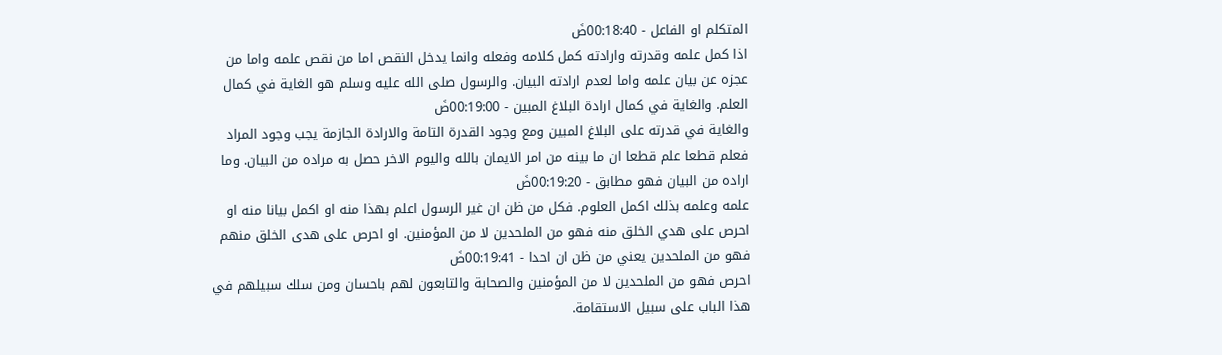المتكلم او الفاعل - 00:18:40ضَ
اذا كمل علمه وقدرته وارادته كمل كلامه وفعله وانما يدخل النقص اما من نقص علمه واما من عجزه عن بيان علمه واما لعدم ارادته البيان. والرسول صلى الله عليه وسلم هو الغاية في كمال العلم. والغاية في كمال ارادة البلاغ المبين - 00:19:00ضَ
والغاية في قدرته على البلاغ المبين ومع وجود القدرة التامة والارادة الجازمة يجب وجود المراد فعلم قطعا علم قطعا ان ما بينه من امر الايمان بالله واليوم الاخر حصل به مراده من البيان. وما اراده من البيان فهو مطابق - 00:19:20ضَ
علمه وعلمه بذلك اكمل العلوم. فكل من ظن ان غير الرسول اعلم بهذا منه او اكمل بيانا منه او احرص على هدي الخلق منه فهو من الملحدين لا من المؤمنين. او احرص على هدى الخلق منهم فهو من الملحدين يعني من ظن ان احدا - 00:19:41ضَ
احرص فهو من الملحدين لا من المؤمنين والصحابة والتابعون لهم باحسان ومن سلك سبيلهم في هذا الباب على سبيل الاستقامة.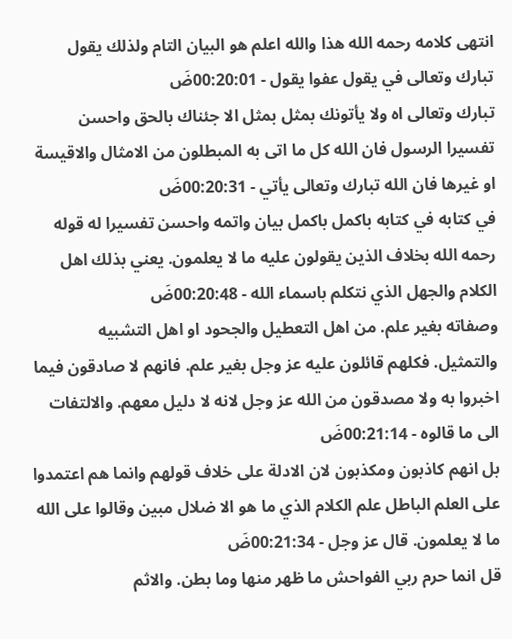انتهى كلامه رحمه الله هذا والله اعلم هو البيان التام ولذلك يقول تبارك وتعالى في يقول عفوا يقول - 00:20:01ضَ
تبارك وتعالى اه ولا يأتونك بمثل بمثل الا جئناك بالحق واحسن تفسيرا الرسول فان الله كل ما اتى به المبطلون من الامثال والاقيسة او غيرها فان الله تبارك وتعالى يأتي - 00:20:31ضَ
في كتابه في كتابه باكمل باكمل بيان واتمه واحسن تفسيرا له قوله رحمه الله بخلاف الذين يقولون عليه ما لا يعلمون. يعني بذلك اهل الكلام والجهل الذي نتكلم باسماء الله - 00:20:48ضَ
وصفاته بغير علم. من اهل التعطيل والجحود او اهل التشبيه والتمثيل. فكلهم قائلون عليه عز وجل بغير علم. فانهم لا صادقون فيما اخبروا به ولا مصدقون من الله عز وجل لانه لا دليل معهم. والالتفات الى ما قالوه - 00:21:14ضَ
بل انهم كاذبون ومكذبون لان الادلة على خلاف قولهم وانما هم اعتمدوا على العلم الباطل علم الكلام الذي ما هو الا ضلال مبين وقالوا على الله ما لا يعلمون. قال عز وجل - 00:21:34ضَ
قل انما حرم ربي الفواحش ما ظهر منها وما بطن. والاثم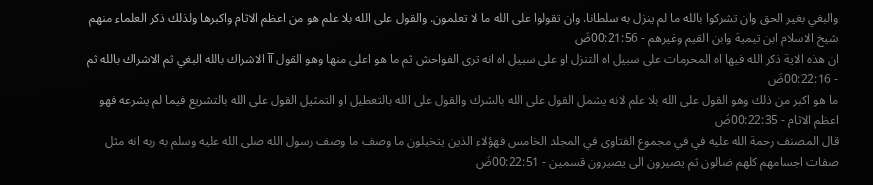والبغي بغير الحق وان تشركوا بالله ما لم ينزل به سلطانا. وان تقولوا على الله ما لا تعلمون. والقول على الله بلا علم هو من اعظم الاثام واكبرها ولذلك ذكر العلماء منهم شيخ الاسلام ابن تيمية وابن القيم وغيرهم - 00:21:56ضَ
ان هذه الاية ذكر الله فيها اه المحرمات على سبيل اه التنزل او على سبيل اه انه ترى الفواحش ثم ما هو اعلى منها وهو القول آآ الاشراك بالله البغي ثم الاشراك بالله ثم - 00:22:16ضَ
ما هو اكبر من ذلك وهو القول على الله بلا علم لانه يشمل القول على الله بالشرك والقول على الله بالتعطيل او التمثيل القول على الله بالتشريع فيما لم يشرعه فهو اعظم الاثام - 00:22:35ضَ
قال المصنف رحمة الله عليه في في مجموع الفتاوى في المجلد الخامس فهؤلاء الذين يتخيلون ما وصف ما وصف رسول الله صلى الله عليه وسلم به ربه انه مثل صفات اجسامهم كلهم ضالون ثم يصيرون الى يصيرون قسمين - 00:22:51ضَ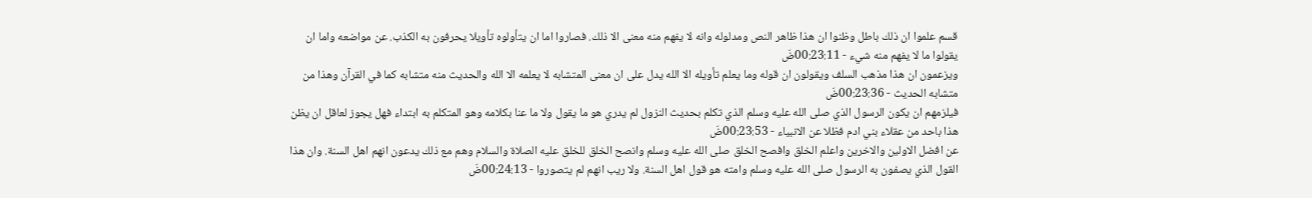قسم علموا ان ذلك باطل وظنوا ان هذا ظاهر النص ومدلوله وانه لا يفهم منه معنى الا ذلك. فصاروا اما ان يتأولوه تأويلا يحرفون به الكذب. عن مواضعه واما ان يقولوا ما لا يفهم منه شيء - 00:23:11ضَ
ويزعمون ان هذا مذهب السلف ويقولون ان قوله وما يعلم تأويله الا الله يدل على ان معنى المتشابه لا يعلمه الا الله والحديث منه متشابه كما في القرآن وهذا من متشابه الحديث - 00:23:36ضَ
فيلزمهم ان يكون الرسول الذي صلى الله عليه وسلم الذي تكلم بحديث النزول لم يدري هو ما يقول ولا ما عنا بكلامه وهو المتكلم به ابتداء فهل يجوز لعاقل ان يظن هذا باحد من عقلاء بني ادم فظلا عن الانبياء - 00:23:53ضَ
عن افضل الاولين والاخرين واعلم الخلق وافصح الخلق صلى الله عليه وسلم وانصح الخلق للخلق عليه الصلاة والسلام وهم مع ذلك يدعون انهم اهل السنة. وان هذا القول الذي يصفون به الرسول صلى الله عليه وسلم وامته هو قول اهل السنة. ولا ريب انهم لم يتصوروا - 00:24:13ضَ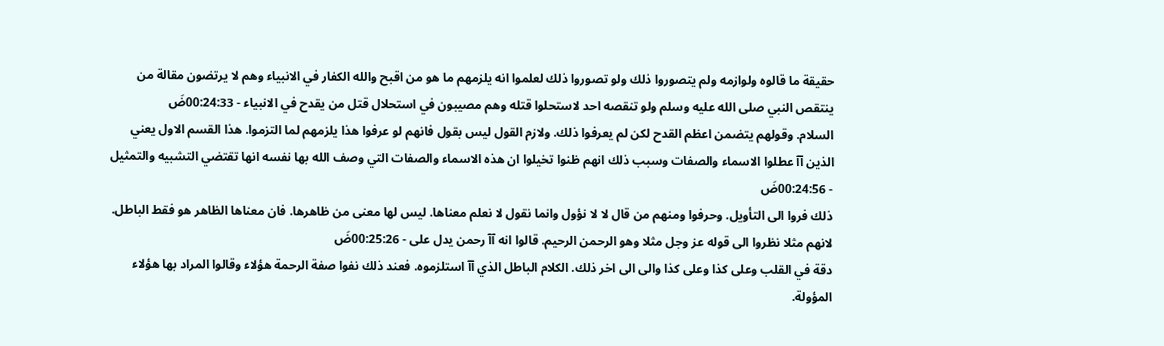حقيقة ما قالوه ولوازمه ولم يتصوروا ذلك ولو تصوروا ذلك لعلموا انه يلزمهم ما هو من اقبح والله الكفار في الانبياء وهم لا يرتضون مقالة من ينتقص النبي صلى الله عليه وسلم ولو تنقصه احد لاستحلوا قتله وهم مصيبون في استحلال قتل من يقدح في الانبياء - 00:24:33ضَ
السلام. وقولهم يتضمن اعظم القدح لكن لم يعرفوا ذلك. ولازم القول ليس بقول فانهم لو عرفوا هذا يلزمهم لما التزموا. هذا القسم الاول يعني الذين آآ عطلوا الاسماء والصفات وسبب ذلك انهم ظنوا تخيلوا ان هذه الاسماء والصفات التي وصف الله بها نفسه انها تقتضي التشبيه والتمثيل - 00:24:56ضَ
ذلك فروا الى التأويل. وحرفوا ومنهم من قال لا لا نؤول وانما نقول لا نعلم معناها. ليس لها معنى من ظاهرها. فان معناها الظاهر هو فقط الباطل. لانهم مثلا نظروا الى قوله عز وجل مثلا وهو الرحمن الرحيم. قالوا انه آآ رحمن يدل على - 00:25:26ضَ
دقة في القلب وعلى كذا وعلى كذا والى الى اخر ذلك. الكلام الباطل الذي آآ استلزموه. فعند ذلك نفوا صفة الرحمة هؤلاء وقالوا المراد بها هؤلاء المؤولة.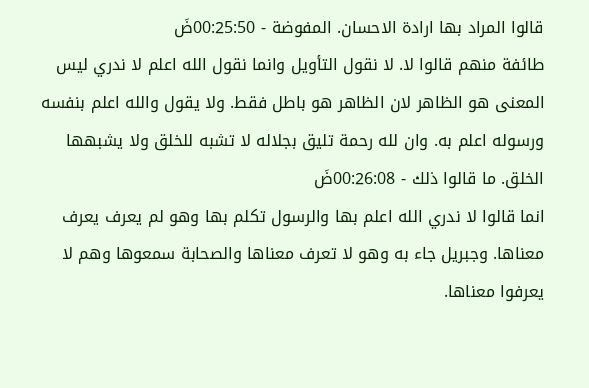قالوا المراد بها ارادة الاحسان. المفوضة - 00:25:50ضَ
طائفة منهم قالوا لا. لا نقول التأويل وانما نقول الله اعلم لا ندري ليس المعنى هو الظاهر لان الظاهر هو باطل فقط. ولا يقول والله اعلم بنفسه ورسوله اعلم به. وان لله رحمة تليق بجلاله لا تشبه للخلق ولا يشبهها الخلق. ما قالوا ذلك - 00:26:08ضَ
انما قالوا لا ندري الله اعلم بها والرسول تكلم بها وهو لم يعرف يعرف معناها. وجبريل جاء به وهو لا تعرف معناها والصحابة سمعوها وهم لا يعرفوا معناها.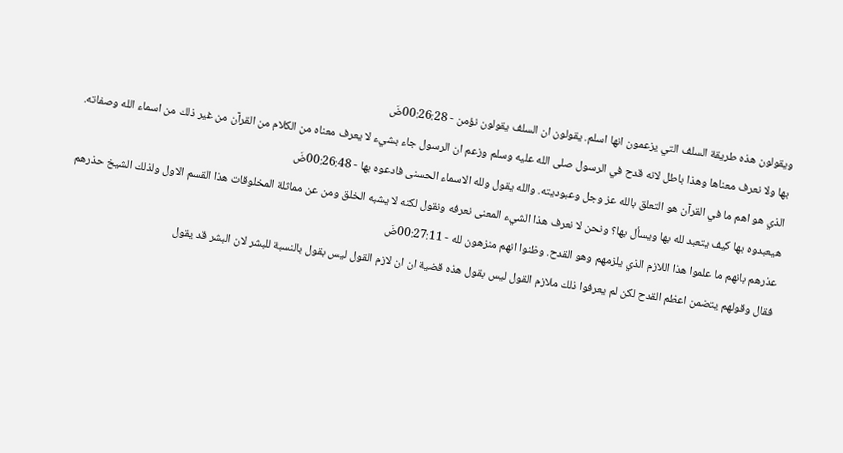ويقولون هذه طريقة السلف التي يزعمون انها اسلم. يقولون ان السلف يقولون نؤمن - 00:26:28ضَ
بها ولا نعرف معناها وهذا باطل لانه قدح في الرسول صلى الله عليه وسلم وزعم ان الرسول جاء بشيء لا يعرف معناه من الكلام من القرآن من غير ذلك من اسماء الله وصفاته. الذي هو اهم ما في القرآن هو التعلق بالله عز وجل وعبوديته. والله يقول ولله الاسماء الحسنى فادعوه بها - 00:26:48ضَ
هيعبدوه بها كيف يتعبد لله بها ويسأل بها؟ ونحن لا نعرف هذا الشيء المعنى نعرفه ونقول لكنه لا يشبه الخلق ومن عن مماثلة المخلوقات هذا القسم الاول ولذلك الشيخ حذرهم عذرهم بانهم ما علموا هذا اللازم الذي يلزمهم وهو القدح. وظنوا انهم منزهون لله - 00:27:11ضَ
فقال وقولهم يتضمن اعظم القدح لكن لم يعرفوا ذلك ملازم القول ليس بقول هذه قضية ان ان لازم القول ليس بقول بالنسبة للبشر لان البشر قد يقول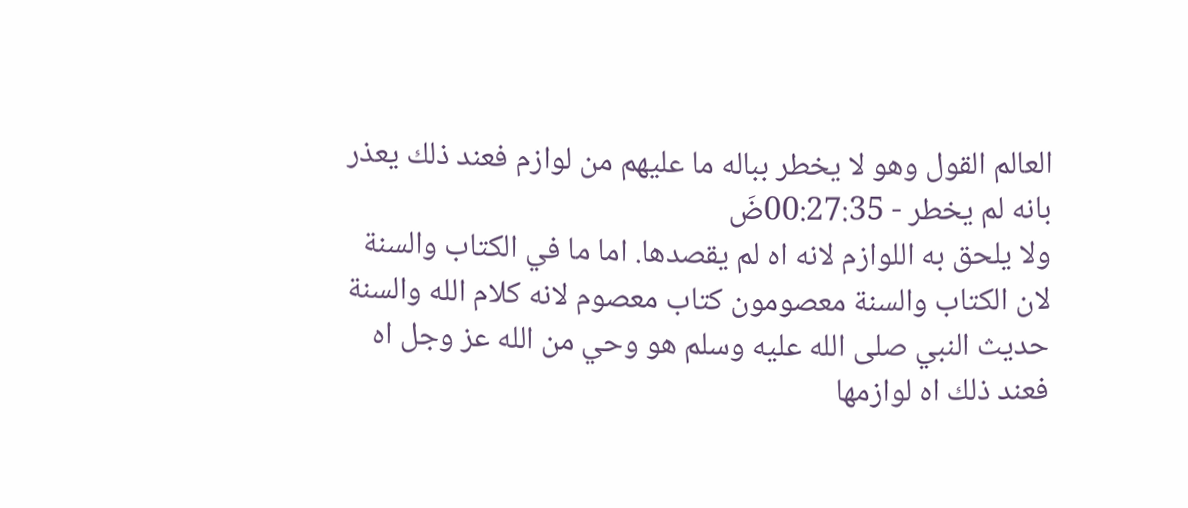العالم القول وهو لا يخطر بباله ما عليهم من لوازم فعند ذلك يعذر بانه لم يخطر - 00:27:35ضَ
ولا يلحق به اللوازم لانه اه لم يقصدها. اما ما في الكتاب والسنة لان الكتاب والسنة معصومون كتاب معصوم لانه كلام الله والسنة حديث النبي صلى الله عليه وسلم هو وحي من الله عز وجل اه فعند ذلك اه لوازمها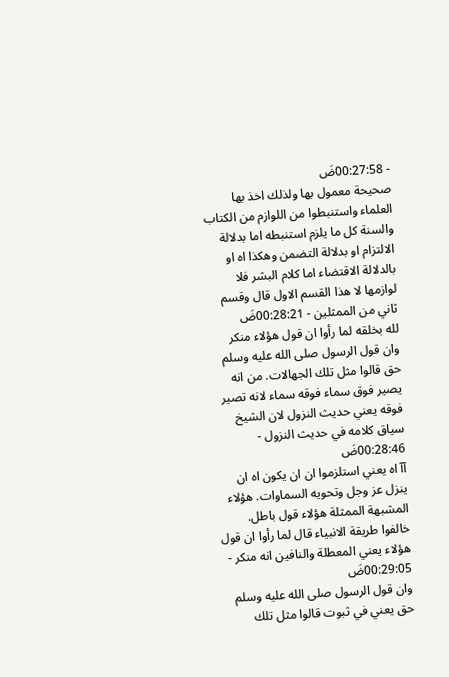- 00:27:58ضَ
صحيحة معمول بها ولذلك اخذ بها العلماء واستنبطوا من اللوازم من الكتاب والسنة كل ما يلزم استنبطه اما بدلالة الالتزام او بدلالة التضمن وهكذا اه او بالدلالة الاقتضاء اما كلام البشر فلا لوازمها لا هذا القسم الاول قال وقسم ثاني من الممثلين - 00:28:21ضَ
لله بخلقه لما رأوا ان قول هؤلاء منكر وان قول الرسول صلى الله عليه وسلم حق قالوا مثل تلك الجهالات. من انه يصير فوق سماء فوقه سماء لانه تصير فوقه يعني حديث النزول لان الشيخ سياق كلامه في حديث النزول - 00:28:46ضَ
آآ اه يعني استلزموا ان ان يكون اه ان ينزل عز وجل وتحويه السماوات. هؤلاء المشبهة الممثلة هؤلاء قول باطل. خالفوا طريقة الانبياء قال لما رأوا ان قول هؤلاء يعني المعطلة والنافين انه منكر - 00:29:05ضَ
وان قول الرسول صلى الله عليه وسلم حق يعني في ثبوت قالوا مثل تلك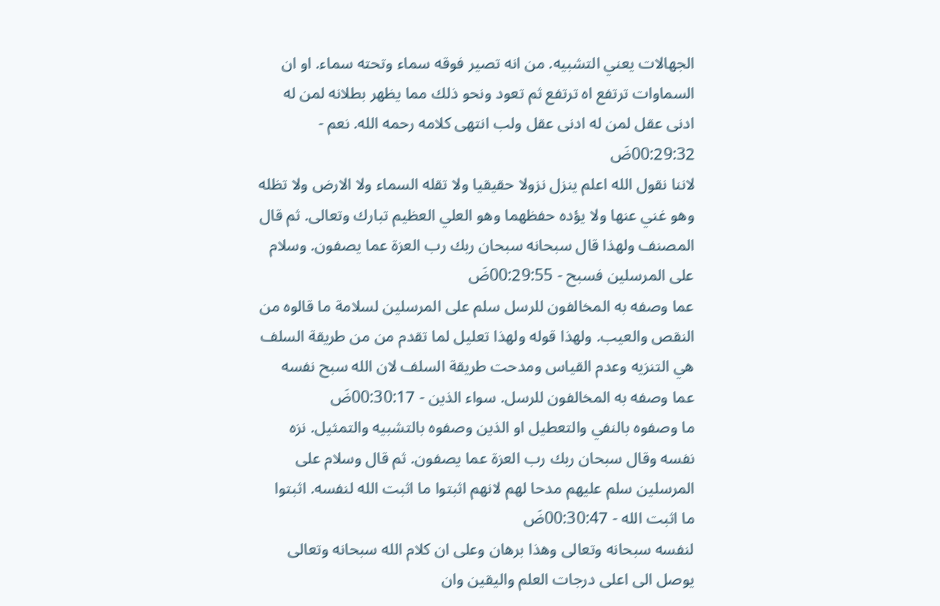الجهالات يعني التشبيه. من انه تصير فوقه سماء وتحته سماء. او ان السماوات ترتفع اه ترتفع ثم تعود ونحو ذلك مما يظهر بطلانه لمن له ادنى عقل لمن له ادنى عقل ولب انتهى كلامه رحمه الله. نعم - 00:29:32ضَ
لاننا نقول الله اعلم ينزل نزولا حقيقيا ولا تقله السماء ولا الارض ولا تظله وهو غني عنها ولا يؤده حفظهما وهو العلي العظيم تبارك وتعالى. ثم قال المصنف ولهذا قال سبحانه سبحان ربك رب العزة عما يصفون. وسلام على المرسلين فسبح - 00:29:55ضَ
عما وصفه به المخالفون للرسل سلم على المرسلين لسلامة ما قالوه من النقص والعيب. ولهذا قوله ولهذا تعليل لما تقدم من من طريقة السلف هي التنزيه وعدم القياس ومدحت طريقة السلف لان الله سبح نفسه عما وصفه به المخالفون للرسل. سواء الذين - 00:30:17ضَ
ما وصفوه بالنفي والتعطيل او الذين وصفوه بالتشبيه والتمثيل. نزه نفسه وقال سبحان ربك رب العزة عما يصفون. ثم قال وسلام على المرسلين سلم عليهم مدحا لهم لانهم اثبتوا ما اثبت الله لنفسه. اثبتوا ما اثبت الله - 00:30:47ضَ
لنفسه سبحانه وتعالى وهذا برهان وعلى ان كلام الله سبحانه وتعالى يوصل الى اعلى درجات العلم واليقين وان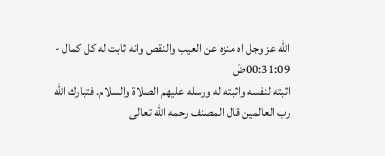الله عز وجل اه منزه عن العيب والنقص وانه ثابت له كل كمال - 00:31:09ضَ
اثبته لنفسه واثبته له ورسله عليهم الصلاة والسلام. فتبارك الله رب العالمين قال المصنف رحمه الله تعالى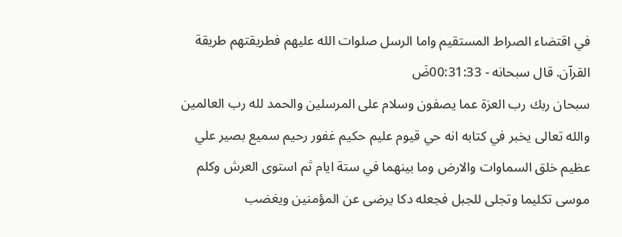في اقتضاء الصراط المستقيم واما الرسل صلوات الله عليهم فطريقتهم طريقة القرآن. قال سبحانه - 00:31:33ضَ
سبحان ربك رب العزة عما يصفون وسلام على المرسلين والحمد لله رب العالمين والله تعالى يخبر في كتابه انه حي قيوم عليم حكيم غفور رحيم سميع بصير علي عظيم خلق السماوات والارض وما بينهما في ستة ايام ثم استوى العرش وكلم موسى تكليما وتجلى للجبل فجعله دكا يرضى عن المؤمنين ويغضب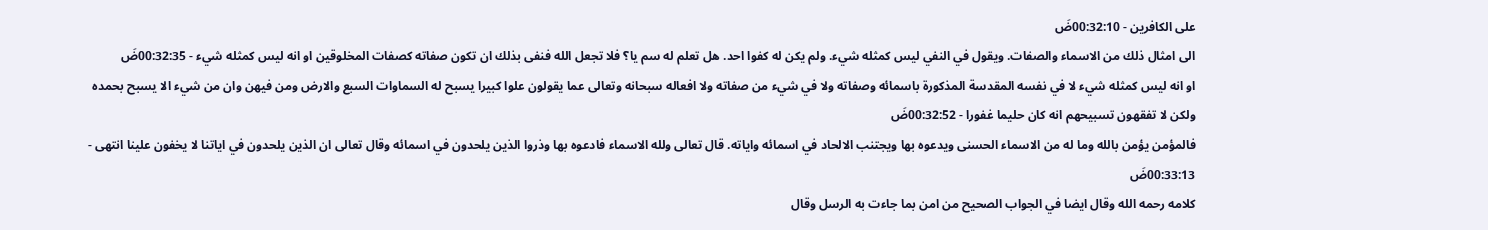على الكافرين - 00:32:10ضَ
الى امثال ذلك من الاسماء والصفات. ويقول في النفي ليس كمثله شيء. ولم يكن له كفوا احد. هل تعلم له سم يا؟ فلا تجعل الله فنفى بذلك ان تكون صفاته كصفات المخلوقين او انه ليس كمثله شيء - 00:32:35ضَ
او انه ليس كمثله شيء لا في نفسه المقدسة المذكورة باسمائه وصفاته ولا في شيء من صفاته ولا افعاله سبحانه وتعالى عما يقولون علوا كبيرا يسبح له السماوات السبع والارض ومن فيهن وان من شيء الا يسبح بحمده ولكن لا تفقهون تسبيحهم انه كان حليما غفورا - 00:32:52ضَ
فالمؤمن يؤمن بالله وما له من الاسماء الحسنى ويدعوه بها ويجتنب الالحاد في اسمائه واياته. قال تعالى ولله الاسماء فادعوه بها وذروا الذين يلحدون في اسمائه وقال تعالى ان الذين يلحدون في اياتنا لا يخفون علينا انتهى - 00:33:13ضَ
كلامه رحمه الله وقال ايضا في الجواب الصحيح من امن بما جاءت به الرسل وقال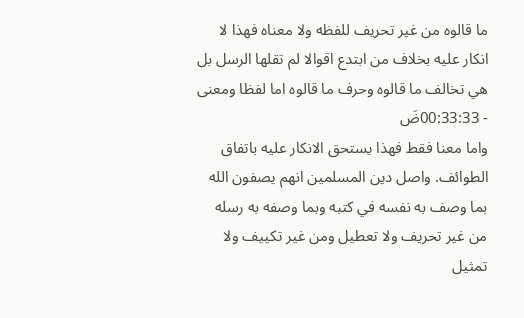ما قالوه من غير تحريف للفظه ولا معناه فهذا لا انكار عليه بخلاف من ابتدع اقوالا لم تقلها الرسل بل هي تخالف ما قالوه وحرف ما قالوه اما لفظا ومعنى - 00:33:33ضَ
واما معنا فقط فهذا يستحق الانكار عليه باتفاق الطوائف. واصل دين المسلمين انهم يصفون الله بما وصف به نفسه في كتبه وبما وصفه به رسله من غير تحريف ولا تعطيل ومن غير تكييف ولا تمثيل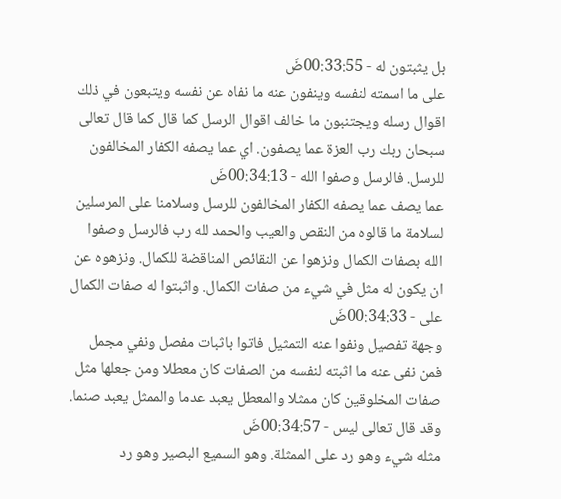بل يثبتون له - 00:33:55ضَ
على ما اسمته لنفسه وينفون عنه ما نفاه عن نفسه ويتبعون في ذلك اقوال رسله ويجتنبون ما خالف اقوال الرسل كما قال كما قال تعالى سبحان ربك رب العزة عما يصفون. اي عما يصفه الكفار المخالفون للرسل. فالرسل وصفوا الله - 00:34:13ضَ
عما يصف عما يصفه الكفار المخالفون للرسل وسلامنا على المرسلين لسلامة ما قالوه من النقص والعيب والحمد لله رب فالرسل وصفوا الله بصفات الكمال ونزهوا عن النقائص المناقضة للكمال. ونزهوه عن ان يكون له مثل في شيء من صفات الكمال. واثبتوا له صفات الكمال على - 00:34:33ضَ
وجهة تفصيل ونفوا عنه التمثيل فاتوا باثبات مفصل ونفي مجمل فمن نفى عنه ما اثبته لنفسه من الصفات كان معطلا ومن جعلها مثل صفات المخلوقين كان ممثلا والمعطل يعبد عدما والممثل يعبد صنما. وقد قال تعالى ليس - 00:34:57ضَ
مثله شيء وهو رد على الممثلة. وهو السميع البصير وهو رد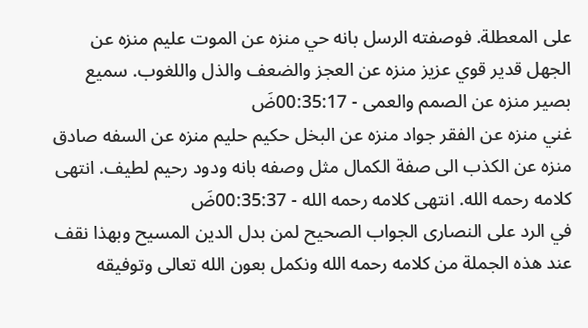على المعطلة. فوصفته الرسل بانه حي منزه عن الموت عليم منزه عن الجهل قدير قوي عزيز منزه عن العجز والضعف والذل واللغوب. سميع بصير منزه عن الصمم والعمى - 00:35:17ضَ
غني منزه عن الفقر جواد منزه عن البخل حكيم حليم منزه عن السفه صادق منزه عن الكذب الى صفة الكمال مثل وصفه بانه ودود رحيم لطيف. انتهى كلامه رحمه الله. انتهى كلامه رحمه الله - 00:35:37ضَ
في الرد على النصارى الجواب الصحيح لمن بدل الدين المسيح وبهذا نقف عند هذه الجملة من كلامه رحمه الله ونكمل بعون الله تعالى وتوفيقه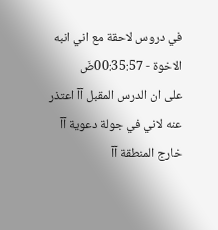في دروس لاحقة مع اني انبه الاخوة - 00:35:57ضَ
على ان الدرس المقبل آآ اعتذر عنه لاني في جولة دعوية آآ خارج المنطقة آآ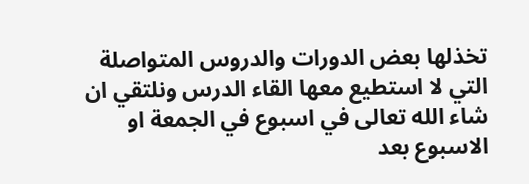تخذلها بعض الدورات والدروس المتواصلة التي لا استطيع معها القاء الدرس ونلتقي ان شاء الله تعالى في اسبوع في الجمعة او الاسبوع بعد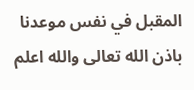المقبل في نفس موعدنا باذن الله تعالى والله اعلم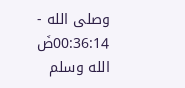وصلى الله - 00:36:14ضَ
الله وسلم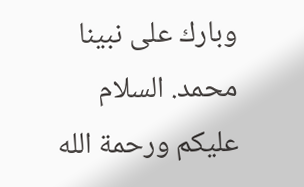وبارك على نبينا محمد. السلام عليكم ورحمة الله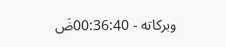وبركاته - 00:36:40ضَ